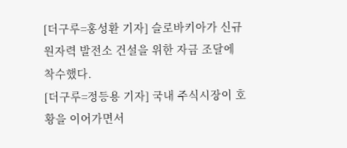[더구루=홍성환 기자] 슬로바키아가 신규 원자력 발전소 건설을 위한 자금 조달에 착수했다.
[더구루=정등용 기자] 국내 주식시장이 호황을 이어가면서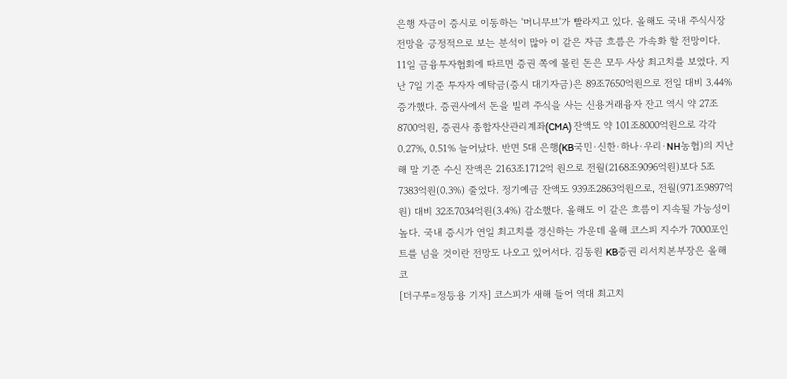은행 자금이 증시로 이동하는 '머니무브'가 빨라지고 있다. 올해도 국내 주식시장 전망을 긍정적으로 보는 분석이 많아 이 같은 자금 흐름은 가속화 할 전망이다. 11일 금융투자협회에 따르면 증권 쪽에 몰린 돈은 모두 사상 최고치를 보였다. 지난 7일 기준 투자자 예탁금(증시 대기자금)은 89조7650억원으로 전일 대비 3.44% 증가했다. 증권사에서 돈을 빌려 주식을 사는 신용거래융자 잔고 역시 약 27조8700억원, 증권사 종합자산관리계좌(CMA) 잔액도 약 101조8000억원으로 각각 0.27%, 0.51% 늘어났다. 반면 5대 은행(KB국민·신한·하나·우리·NH농협)의 지난해 말 기준 수신 잔액은 2163조1712억 원으로 전월(2168조9096억원)보다 5조7383억원(0.3%) 줄었다. 정기예금 잔액도 939조2863억원으로, 전월(971조9897억원) 대비 32조7034억원(3.4%) 감소했다. 올해도 이 같은 흐름이 지속될 가능성이 높다. 국내 증시가 연일 최고치를 경신하는 가운데 올해 코스피 지수가 7000포인트를 넘을 것이란 전망도 나오고 있어서다. 김동원 KB증권 리서치본부장은 올해 코
[더구루=정등용 기자] 코스피가 새해 들어 역대 최고치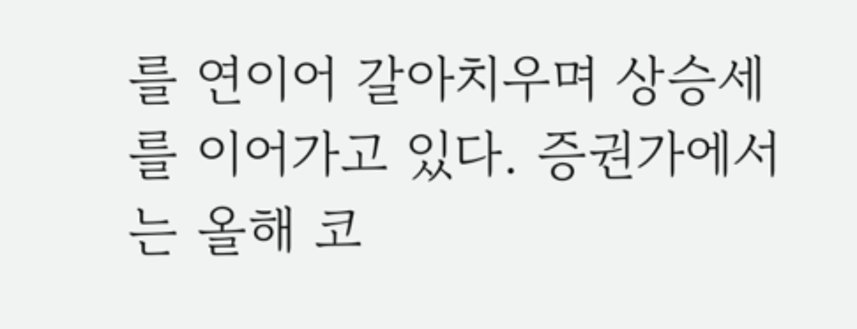를 연이어 갈아치우며 상승세를 이어가고 있다. 증권가에서는 올해 코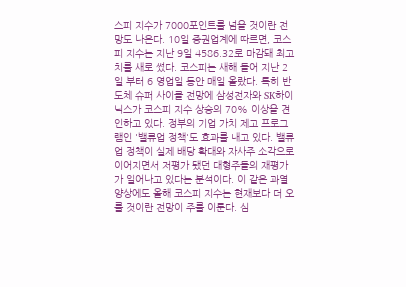스피 지수가 7000포인트를 넘을 것이란 전망도 나온다. 10일 증권업계에 따르면, 코스피 지수는 지난 9일 4586.32로 마감돼 최고치를 새로 썼다. 코스피는 새해 들어 지난 2일 부터 6 영업일 동안 매일 올랐다. 특히 반도체 슈퍼 사이클 전망에 삼성전자와 SK하이닉스가 코스피 지수 상승의 70% 이상을 견인하고 있다. 정부의 기업 가치 제고 프로그램인 '밸류업 정책'도 효과를 내고 있다. 밸류업 정책이 실제 배당 확대와 자사주 소각으로 이어지면서 저평가 됐던 대형주들의 재평가가 일어나고 있다는 분석이다. 이 같은 과열 양상에도 올해 코스피 지수는 현재보다 더 오를 것이란 전망이 주를 이룬다. 심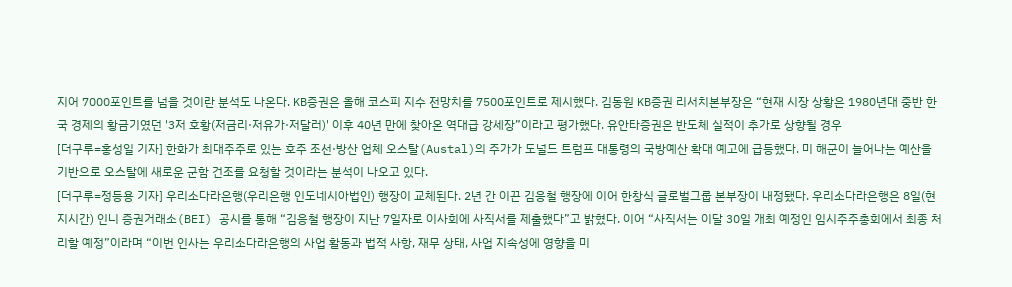지어 7000포인트를 넘을 것이란 분석도 나온다. KB증권은 올해 코스피 지수 전망치를 7500포인트로 제시했다. 김동원 KB증권 리서치본부장은 “현재 시장 상황은 1980년대 중반 한국 경제의 황금기였던 '3저 호황(저금리·저유가·저달러)' 이후 40년 만에 찾아온 역대급 강세장”이라고 평가했다. 유안타증권은 반도체 실적이 추가로 상향될 경우
[더구루=홍성일 기자] 한화가 최대주주로 있는 호주 조선·방산 업체 오스탈(Austal)의 주가가 도널드 트럼프 대통령의 국방예산 확대 예고에 급등했다. 미 해군이 늘어나는 예산을 기반으로 오스탈에 새로운 군함 건조를 요청할 것이라는 분석이 나오고 있다.
[더구루=정등용 기자] 우리소다라은행(우리은행 인도네시아법인) 행장이 교체된다. 2년 간 이끈 김응철 행장에 이어 한창식 글로벌그룹 본부장이 내정됐다. 우리소다라은행은 8일(현지시간) 인니 증권거래소(BEI) 공시를 통해 “김응철 행장이 지난 7일자로 이사회에 사직서를 제출했다”고 밝혔다. 이어 “사직서는 이달 30일 개최 예정인 임시주주총회에서 최종 처리할 예정”이라며 “이번 인사는 우리소다라은행의 사업 활동과 법적 사항, 재무 상태, 사업 지속성에 영향을 미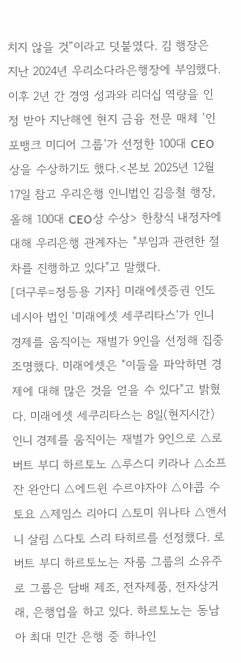치지 않을 것”이라고 덧붙였다. 김 행장은 지난 2024년 우리소다라은행장에 부임했다. 이후 2년 간 경영 성과와 리더십 역량을 인정 받아 지난해엔 현지 금융 전문 매체 ‘인포뱅크 미디어 그룹’가 선정한 100대 CEO상을 수상하기도 했다.<본보 2025년 12월 17일 참고 우리은행 인니법인 김응철 행장, 올해 100대 CEO상 수상> 한창식 내정자에 대해 우리은행 관계자는 "부임과 관련한 절차를 진행하고 있다"고 말했다.
[더구루=정등용 기자] 미래에셋증권 인도네시아 법인 ‘미래에셋 세쿠리타스’가 인니 경제를 움직이는 재벌가 9인을 선정해 집중 조명했다. 미래에셋은 "이들을 파악하면 경제에 대해 많은 것을 얻을 수 있다"고 밝혔다. 미래에셋 세쿠리타스는 8일(현지시간) 인니 경제를 움직이는 재벌가 9인으로 △로버트 부디 하르토노 △루스디 키라나 △소프잔 완안디 △에드윈 수르야자야 △야콥 수토요 △제임스 리아디 △토미 위나타 △앤서니 살림 △다토 스리 타히르를 선정했다. 로버트 부디 하르토노는 자룸 그룹의 소유주로 그룹은 담배 제조, 전자제품, 전자상거래, 은행업을 하고 있다. 하르토노는 동남아 최대 민간 은행 중 하나인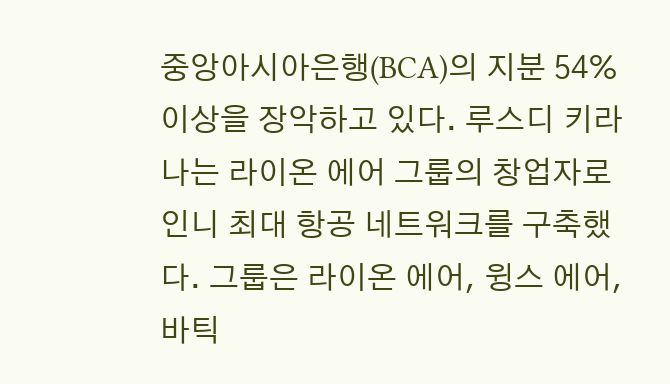중앙아시아은행(BCA)의 지분 54% 이상을 장악하고 있다. 루스디 키라나는 라이온 에어 그룹의 창업자로 인니 최대 항공 네트워크를 구축했다. 그룹은 라이온 에어, 윙스 에어, 바틱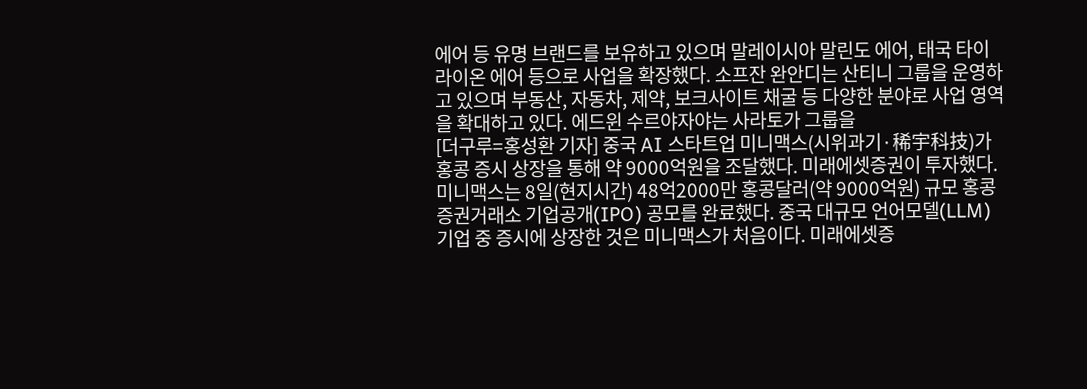에어 등 유명 브랜드를 보유하고 있으며 말레이시아 말린도 에어, 태국 타이 라이온 에어 등으로 사업을 확장했다. 소프잔 완안디는 산티니 그룹을 운영하고 있으며 부동산, 자동차, 제약, 보크사이트 채굴 등 다양한 분야로 사업 영역을 확대하고 있다. 에드윈 수르야자야는 사라토가 그룹을
[더구루=홍성환 기자] 중국 AI 스타트업 미니맥스(시위과기·稀宇科技)가 홍콩 증시 상장을 통해 약 9000억원을 조달했다. 미래에셋증권이 투자했다. 미니맥스는 8일(현지시간) 48억2000만 홍콩달러(약 9000억원) 규모 홍콩 증권거래소 기업공개(IPO) 공모를 완료했다. 중국 대규모 언어모델(LLM) 기업 중 증시에 상장한 것은 미니맥스가 처음이다. 미래에셋증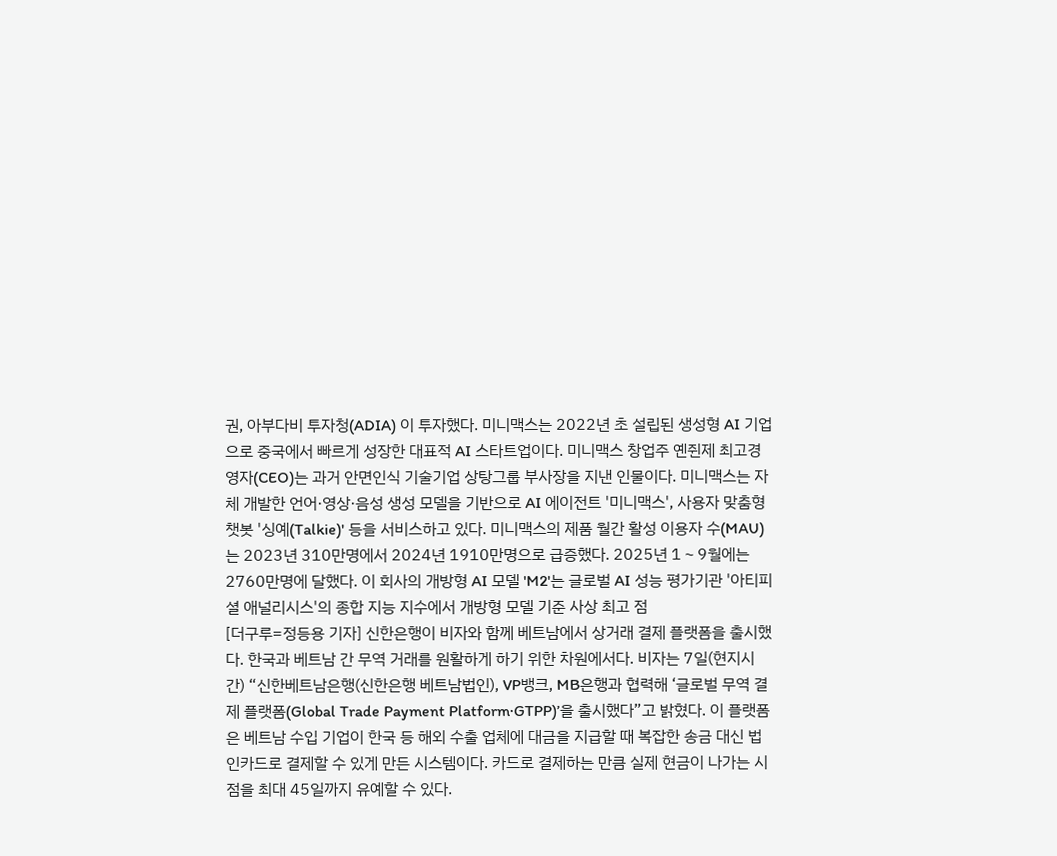권, 아부다비 투자청(ADIA) 이 투자했다. 미니맥스는 2022년 초 설립된 생성형 AI 기업으로 중국에서 빠르게 성장한 대표적 AI 스타트업이다. 미니맥스 창업주 옌쥔제 최고경영자(CEO)는 과거 안면인식 기술기업 상탕그룹 부사장을 지낸 인물이다. 미니맥스는 자체 개발한 언어·영상·음성 생성 모델을 기반으로 AI 에이전트 '미니맥스', 사용자 맞춤형 챗봇 '싱예(Talkie)' 등을 서비스하고 있다. 미니맥스의 제품 월간 활성 이용자 수(MAU)는 2023년 310만명에서 2024년 1910만명으로 급증했다. 2025년 1∼9월에는 2760만명에 달했다. 이 회사의 개방형 AI 모델 'M2'는 글로벌 AI 성능 평가기관 '아티피셜 애널리시스'의 종합 지능 지수에서 개방형 모델 기준 사상 최고 점
[더구루=정등용 기자] 신한은행이 비자와 함께 베트남에서 상거래 결제 플랫폼을 출시했다. 한국과 베트남 간 무역 거래를 원활하게 하기 위한 차원에서다. 비자는 7일(현지시간) “신한베트남은행(신한은행 베트남법인), VP뱅크, MB은행과 협력해 ‘글로벌 무역 결제 플랫폼(Global Trade Payment Platform·GTPP)’을 출시했다”고 밝혔다. 이 플랫폼은 베트남 수입 기업이 한국 등 해외 수출 업체에 대금을 지급할 때 복잡한 송금 대신 법인카드로 결제할 수 있게 만든 시스템이다. 카드로 결제하는 만큼 실제 현금이 나가는 시점을 최대 45일까지 유예할 수 있다.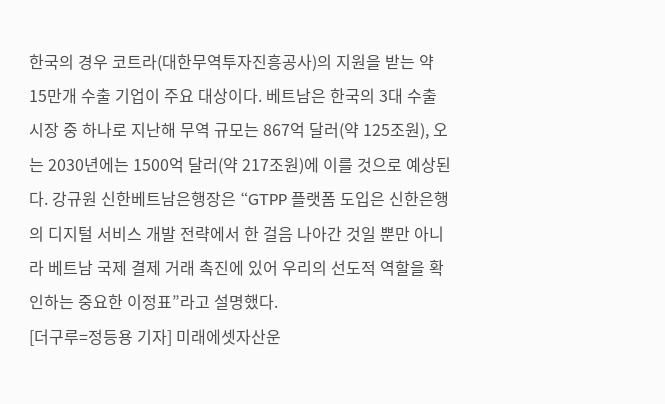한국의 경우 코트라(대한무역투자진흥공사)의 지원을 받는 약 15만개 수출 기업이 주요 대상이다. 베트남은 한국의 3대 수출 시장 중 하나로 지난해 무역 규모는 867억 달러(약 125조원), 오는 2030년에는 1500억 달러(약 217조원)에 이를 것으로 예상된다. 강규원 신한베트남은행장은 “GTPP 플랫폼 도입은 신한은행의 디지털 서비스 개발 전략에서 한 걸음 나아간 것일 뿐만 아니라 베트남 국제 결제 거래 촉진에 있어 우리의 선도적 역할을 확인하는 중요한 이정표”라고 설명했다.
[더구루=정등용 기자] 미래에셋자산운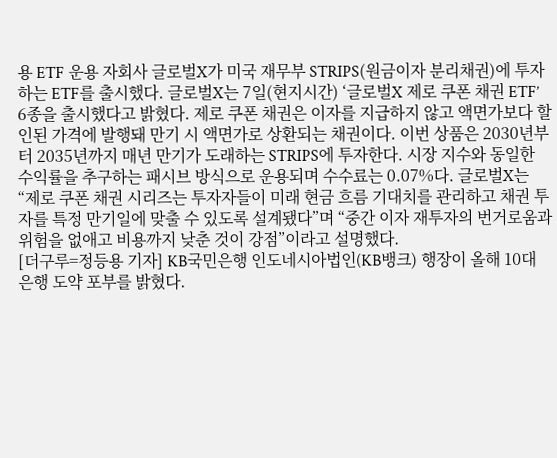용 ETF 운용 자회사 글로벌X가 미국 재무부 STRIPS(원금이자 분리채권)에 투자하는 ETF를 출시했다. 글로벌X는 7일(현지시간) ‘글로벌X 제로 쿠폰 채권 ETF’ 6종을 출시했다고 밝혔다. 제로 쿠폰 채권은 이자를 지급하지 않고 액면가보다 할인된 가격에 발행돼 만기 시 액면가로 상환되는 채권이다. 이번 상품은 2030년부터 2035년까지 매년 만기가 도래하는 STRIPS에 투자한다. 시장 지수와 동일한 수익률을 추구하는 패시브 방식으로 운용되며 수수료는 0.07%다. 글로벌X는 “제로 쿠폰 채권 시리즈는 투자자들이 미래 현금 흐름 기대치를 관리하고 채권 투자를 특정 만기일에 맞출 수 있도록 설계됐다”며 “중간 이자 재투자의 번거로움과 위험을 없애고 비용까지 낮춘 것이 강점”이라고 설명했다.
[더구루=정등용 기자] KB국민은행 인도네시아법인(KB뱅크) 행장이 올해 10대 은행 도약 포부를 밝혔다.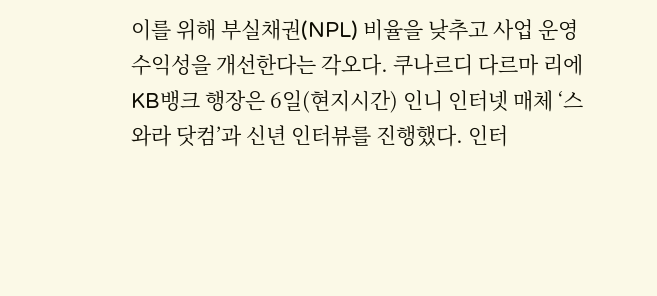이를 위해 부실채권(NPL) 비율을 낮추고 사업 운영 수익성을 개선한다는 각오다. 쿠나르디 다르마 리에 KB뱅크 행장은 6일(현지시간) 인니 인터넷 매체 ‘스와라 닷컴’과 신년 인터뷰를 진행했다. 인터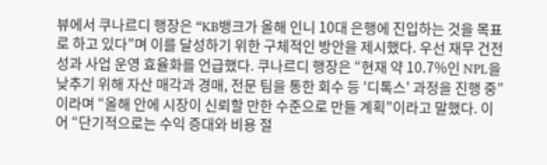뷰에서 쿠나르디 행장은 “KB뱅크가 올해 인니 10대 은행에 진입하는 것을 목표로 하고 있다”며 이를 달성하기 위한 구체적인 방안을 제시했다. 우선 재무 건전성과 사업 운영 효율화를 언급했다. 쿠나르디 행장은 “현재 약 10.7%인 NPL을 낮추기 위해 자산 매각과 경매, 전문 팀을 통한 회수 등 '디톡스' 과정을 진행 중”이라며 “올해 안에 시장이 신뢰할 만한 수준으로 만들 계획”이라고 말했다. 이어 “단기적으로는 수익 증대와 비용 절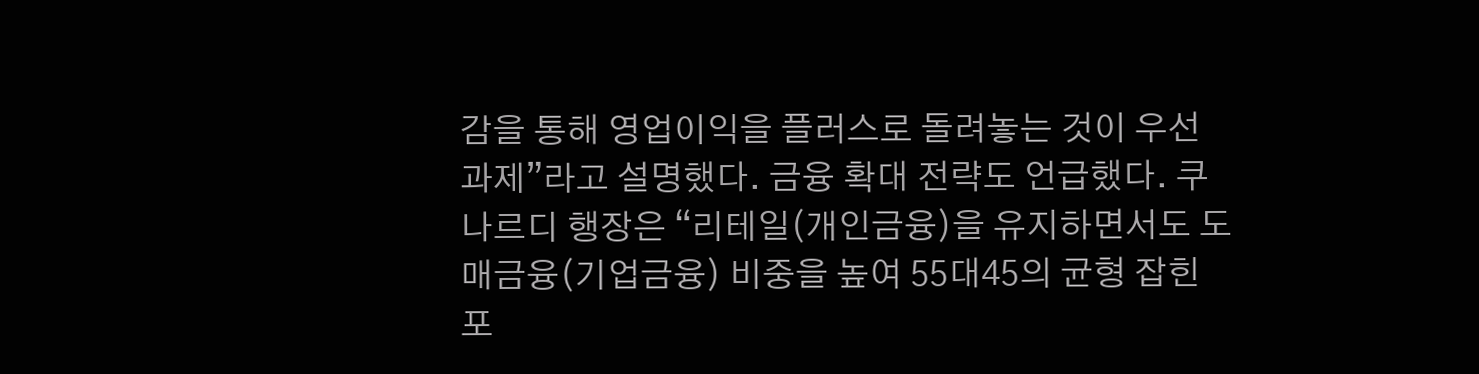감을 통해 영업이익을 플러스로 돌려놓는 것이 우선 과제”라고 설명했다. 금융 확대 전략도 언급했다. 쿠나르디 행장은 “리테일(개인금융)을 유지하면서도 도매금융(기업금융) 비중을 높여 55대45의 균형 잡힌 포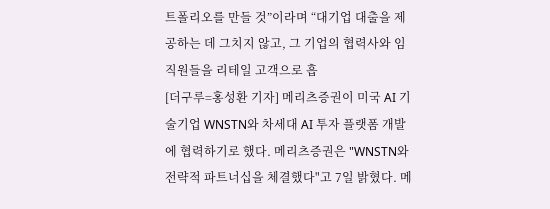트폴리오를 만들 것”이라며 “대기업 대출을 제공하는 데 그치지 않고, 그 기업의 협력사와 임직원들을 리테일 고객으로 흡
[더구루=홍성환 기자] 메리츠증권이 미국 AI 기술기업 WNSTN와 차세대 AI 투자 플랫폼 개발에 협력하기로 했다. 메리츠증권은 "WNSTN와 전략적 파트너십을 체결했다"고 7일 밝혔다. 메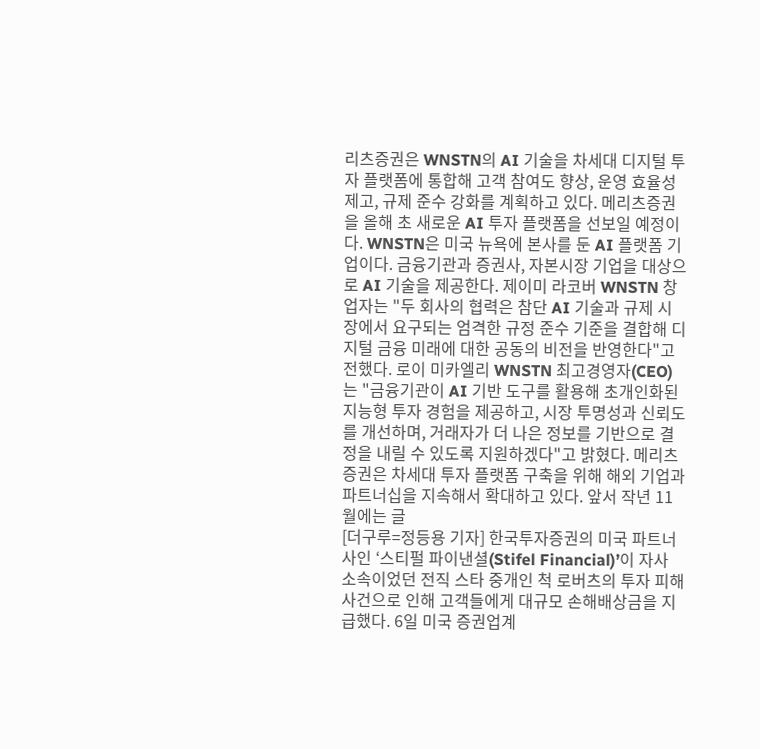리츠증권은 WNSTN의 AI 기술을 차세대 디지털 투자 플랫폼에 통합해 고객 참여도 향상, 운영 효율성 제고, 규제 준수 강화를 계획하고 있다. 메리츠증권을 올해 초 새로운 AI 투자 플랫폼을 선보일 예정이다. WNSTN은 미국 뉴욕에 본사를 둔 AI 플랫폼 기업이다. 금융기관과 증권사, 자본시장 기업을 대상으로 AI 기술을 제공한다. 제이미 라코버 WNSTN 창업자는 "두 회사의 협력은 참단 AI 기술과 규제 시장에서 요구되는 엄격한 규정 준수 기준을 결합해 디지털 금융 미래에 대한 공동의 비전을 반영한다"고 전했다. 로이 미카엘리 WNSTN 최고경영자(CEO)는 "금융기관이 AI 기반 도구를 활용해 초개인화된 지능형 투자 경험을 제공하고, 시장 투명성과 신뢰도를 개선하며, 거래자가 더 나은 정보를 기반으로 결정을 내릴 수 있도록 지원하겠다"고 밝혔다. 메리츠증권은 차세대 투자 플랫폼 구축을 위해 해외 기업과 파트너십을 지속해서 확대하고 있다. 앞서 작년 11월에는 글
[더구루=정등용 기자] 한국투자증권의 미국 파트너사인 ‘스티펄 파이낸셜(Stifel Financial)’이 자사 소속이었던 전직 스타 중개인 척 로버츠의 투자 피해 사건으로 인해 고객들에게 대규모 손해배상금을 지급했다. 6일 미국 증권업계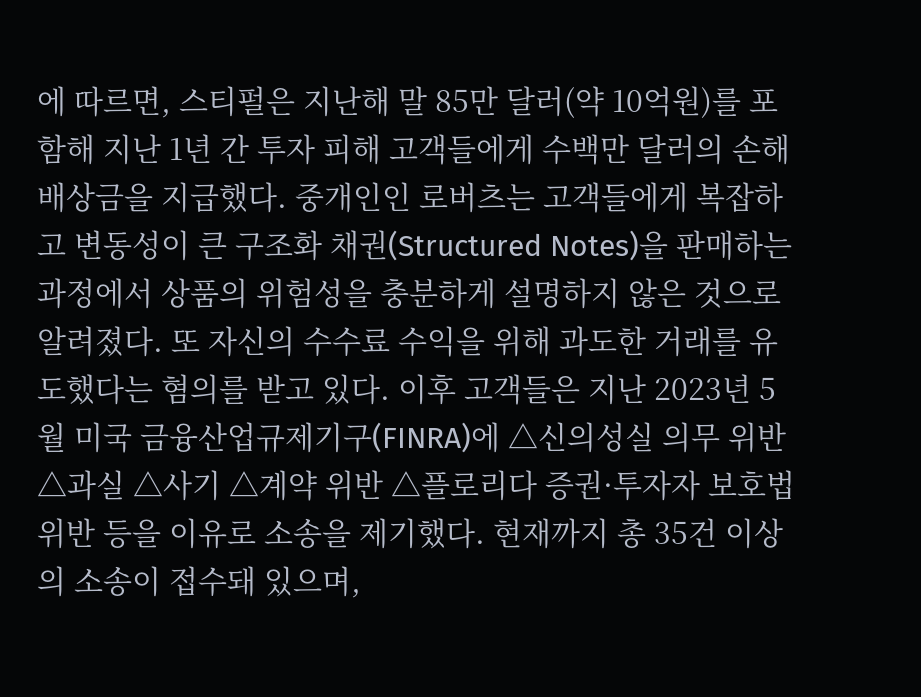에 따르면, 스티펄은 지난해 말 85만 달러(약 10억원)를 포함해 지난 1년 간 투자 피해 고객들에게 수백만 달러의 손해배상금을 지급했다. 중개인인 로버츠는 고객들에게 복잡하고 변동성이 큰 구조화 채권(Structured Notes)을 판매하는 과정에서 상품의 위험성을 충분하게 설명하지 않은 것으로 알려졌다. 또 자신의 수수료 수익을 위해 과도한 거래를 유도했다는 혐의를 받고 있다. 이후 고객들은 지난 2023년 5월 미국 금융산업규제기구(FINRA)에 △신의성실 의무 위반 △과실 △사기 △계약 위반 △플로리다 증권·투자자 보호법 위반 등을 이유로 소송을 제기했다. 현재까지 총 35건 이상의 소송이 접수돼 있으며,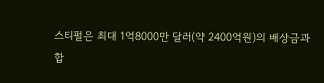스티펄은 최대 1억8000만 달러(약 2400억원)의 배상금과 합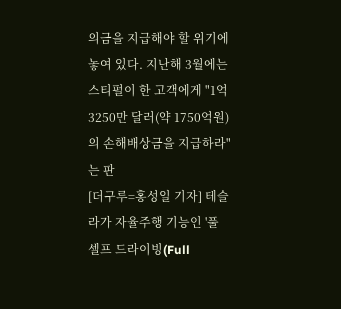의금을 지급해야 할 위기에 놓여 있다. 지난해 3월에는 스티펄이 한 고객에게 "1억 3250만 달러(약 1750억원)의 손해배상금을 지급하라"는 판
[더구루=홍성일 기자] 테슬라가 자율주행 기능인 '풀 셀프 드라이빙(Full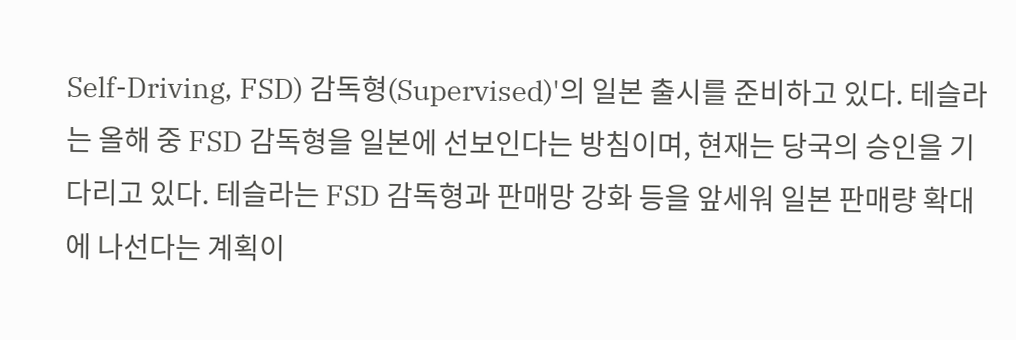Self-Driving, FSD) 감독형(Supervised)'의 일본 출시를 준비하고 있다. 테슬라는 올해 중 FSD 감독형을 일본에 선보인다는 방침이며, 현재는 당국의 승인을 기다리고 있다. 테슬라는 FSD 감독형과 판매망 강화 등을 앞세워 일본 판매량 확대에 나선다는 계획이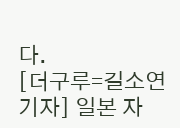다.
[더구루=길소연 기자] 일본 자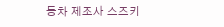동차 제조사 스즈키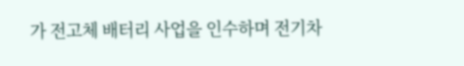가 전고체 배터리 사업을 인수하며 전기차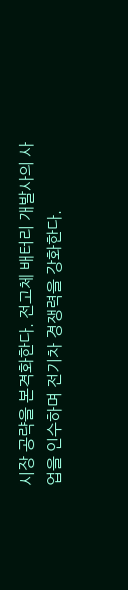시장 공략을 본격화한다. 전고체 배터리 개발사의 사업을 인수하며 전기차 경쟁력을 강화한다.